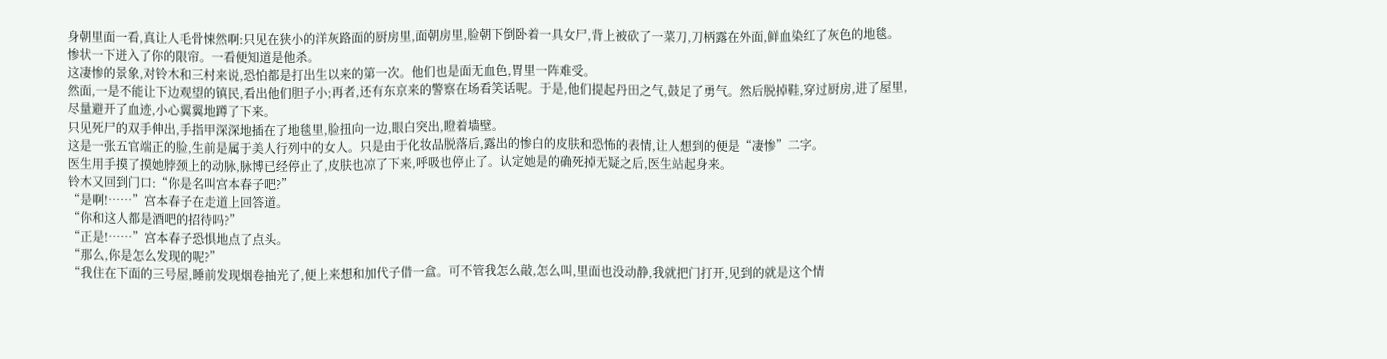身朝里面一看,真让人毛骨悚然啊:只见在狭小的洋灰路面的厨房里,面朝房里,脸朝下倒卧着一具女尸,背上被砍了一菜刀,刀柄露在外面,鲜血染红了灰色的地毯。
惨状一下迸入了你的限帘。一看便知道是他杀。
这凄惨的景象,对铃木和三村来说,恐怕都是打出生以来的第一次。他们也是面无血色,胃里一阵难受。
然面,一是不能让下边观望的镇民,看出他们胆子小;再者,还有东京来的警察在场看笑话呢。于是,他们提起丹田之气,鼓足了勇气。然后脱掉鞋,穿过厨房,进了屋里,尽量避开了血迹,小心翼翼地蹲了下来。
只见死尸的双手伸出,手指甲深深地插在了地毯里,脸扭向一边,眼白突出,瞪着墙壁。
这是一张五官端正的脸,生前是属于美人行列中的女人。只是由于化妆品脱落后,露出的惨白的皮肤和恐怖的表情,让人想到的便是“凄惨”二字。
医生用手摸了摸她脖颈上的动脉,脉博已经停止了,皮肤也凉了下来,呼吸也停止了。认定她是的确死掉无疑之后,医生站起身来。
铃木又回到门口:“你是名叫宫本春子吧?”
“是啊!……”宫本春子在走道上回答道。
“你和这人都是酒吧的招待吗?”
“正是!……”宫本春子恐惧地点了点头。
“那么,你是怎么发现的呢?”
“我住在下面的三号屋,睡前发现烟卷抽光了,便上来想和加代子借一盒。可不管我怎么敲,怎么叫,里面也没动静,我就把门打开,见到的就是这个情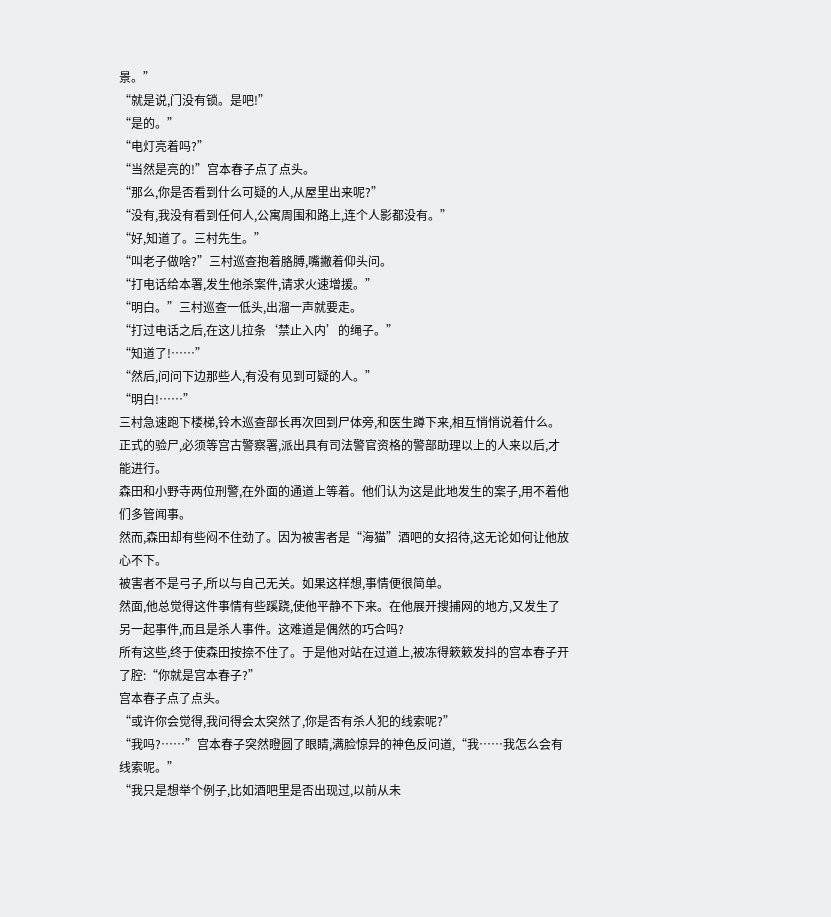景。”
“就是说,门没有锁。是吧!”
“是的。”
“电灯亮着吗?”
“当然是亮的!”宫本春子点了点头。
“那么,你是否看到什么可疑的人,从屋里出来呢?”
“没有,我没有看到任何人,公寓周围和路上,连个人影都没有。”
“好,知道了。三村先生。”
“叫老子做啥?”三村巡查抱着胳膊,嘴撇着仰头问。
“打电话给本署,发生他杀案件,请求火速增援。”
“明白。”三村巡查一低头,出溜一声就要走。
“打过电话之后,在这儿拉条‘禁止入内’的绳子。”
“知道了!……”
“然后,问问下边那些人,有没有见到可疑的人。”
“明白!……”
三村急速跑下楼梯,铃木巡查部长再次回到尸体旁,和医生蹲下来,相互悄悄说着什么。
正式的验尸,必须等宫古警察署,派出具有司法警官资格的警部助理以上的人来以后,才能进行。
森田和小野寺两位刑警,在外面的通道上等着。他们认为这是此地发生的案子,用不着他们多管闻事。
然而,森田却有些闷不住劲了。因为被害者是“海猫”酒吧的女招待,这无论如何让他放心不下。
被害者不是弓子,所以与自己无关。如果这样想,事情便很简单。
然面,他总觉得这件事情有些蹊跷,使他平静不下来。在他展开搜捕网的地方,又发生了另一起事件,而且是杀人事件。这难道是偶然的巧合吗?
所有这些,终于使森田按捺不住了。于是他对站在过道上,被冻得簌簌发抖的宫本春子开了腔:“你就是宫本春子?”
宫本春子点了点头。
“或许你会觉得,我问得会太突然了,你是否有杀人犯的线索呢?”
“我吗?……”宫本春子突然瞪圆了眼睛,满脸惊异的神色反问道,“我……我怎么会有线索呢。”
“我只是想举个例子,比如酒吧里是否出现过,以前从未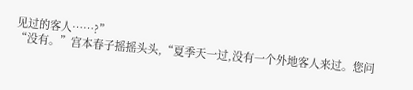见过的客人……?”
“没有。”宫本春子摇摇头头,“夏季天一过,没有一个外地客人来过。您问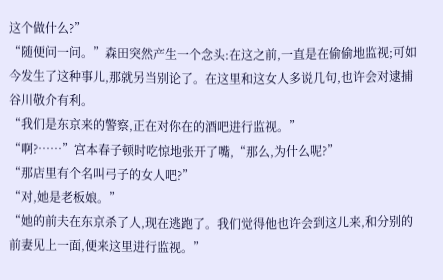这个做什么?”
“随便问一问。”森田突然产生一个念头:在这之前,一直是在偷偷地监视;可如今发生了这种事儿,那就另当别论了。在这里和这女人多说几句,也许会对逮捕谷川敬介有利。
“我们是东京来的警察,正在对你在的酒吧进行监视。”
“啊?……”宫本春子顿时吃惊地张开了嘴,“那么,为什么呢?”
“那店里有个名叫弓子的女人吧?”
“对,她是老板娘。”
“她的前夫在东京杀了人,现在逃跑了。我们觉得他也许会到这儿来,和分别的前妻见上一面,便来这里进行监视。”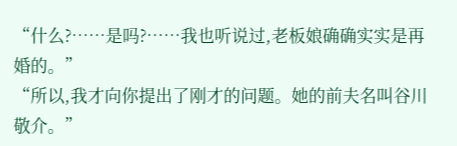“什么?……是吗?……我也听说过,老板娘确确实实是再婚的。”
“所以,我才向你提出了刚才的问题。她的前夫名叫谷川敬介。”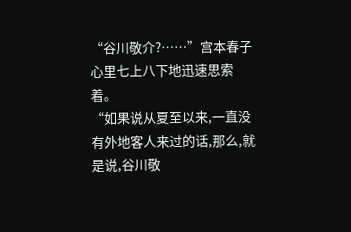“谷川敬介?……”宫本春子心里七上八下地迅速思索着。
“如果说从夏至以来,一直没有外地客人来过的话,那么,就是说,谷川敬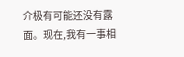介极有可能还没有露面。现在,我有一事相